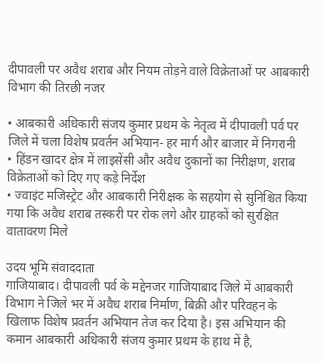दीपावली पर अवैध शराब और नियम तोड़ने वाले विक्रेताओं पर आबकारी विभाग की तिरछी नजर

• आबकारी अधिकारी संजय कुमार प्रथम के नेतृत्व में दीपावली पर्व पर जिले में चला विशेष प्रवर्तन अभियान- हर मार्ग और बाजार में निगरानी
• हिंडन खादर क्षेत्र में लाइसेंसी और अवैध दुकानों का निरीक्षण, शराब विक्रेताओं को दिए गए कड़े निर्देश
• ज्वाइंट मजिस्ट्रेट और आबकारी निरीक्षक के सहयोग से सुनिश्चित किया गया कि अवैध शराब तस्करी पर रोक लगे और ग्राहकों को सुरक्षित वातावरण मिले

उदय भूमि संवाददाता
गाजियाबाद। दीपावली पर्व के मद्देनजर गाजियाबाद जिले में आबकारी विभाग ने जिले भर में अवैध शराब निर्माण, बिक्री और परिवहन के खिलाफ विशेष प्रवर्तन अभियान तेज कर दिया है। इस अभियान की कमान आबकारी अधिकारी संजय कुमार प्रथम के हाथ में है,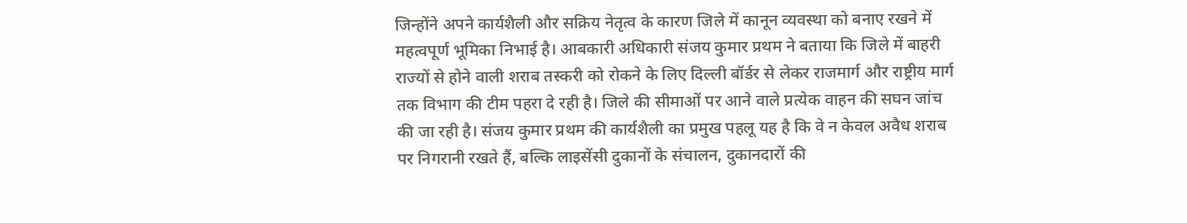जिन्होंने अपने कार्यशैली और सक्रिय नेतृत्व के कारण जिले में कानून व्यवस्था को बनाए रखने में महत्वपूर्ण भूमिका निभाई है। आबकारी अधिकारी संजय कुमार प्रथम ने बताया कि जिले में बाहरी राज्यों से होने वाली शराब तस्करी को रोकने के लिए दिल्ली बॉर्डर से लेकर राजमार्ग और राष्ट्रीय मार्ग तक विभाग की टीम पहरा दे रही है। जिले की सीमाओं पर आने वाले प्रत्येक वाहन की सघन जांच की जा रही है। संजय कुमार प्रथम की कार्यशैली का प्रमुख पहलू यह है कि वे न केवल अवैध शराब पर निगरानी रखते हैं, बल्कि लाइसेंसी दुकानों के संचालन, दुकानदारों की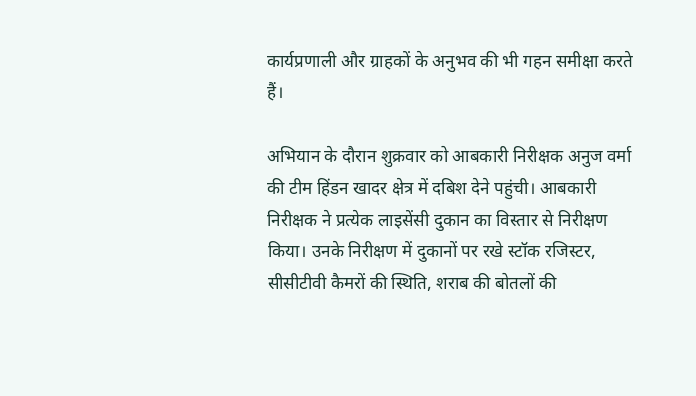कार्यप्रणाली और ग्राहकों के अनुभव की भी गहन समीक्षा करते हैं।

अभियान के दौरान शुक्रवार को आबकारी निरीक्षक अनुज वर्मा की टीम हिंडन खादर क्षेत्र में दबिश देने पहुंची। आबकारी निरीक्षक ने प्रत्येक लाइसेंसी दुकान का विस्तार से निरीक्षण किया। उनके निरीक्षण में दुकानों पर रखे स्टॉक रजिस्टर, सीसीटीवी कैमरों की स्थिति, शराब की बोतलों की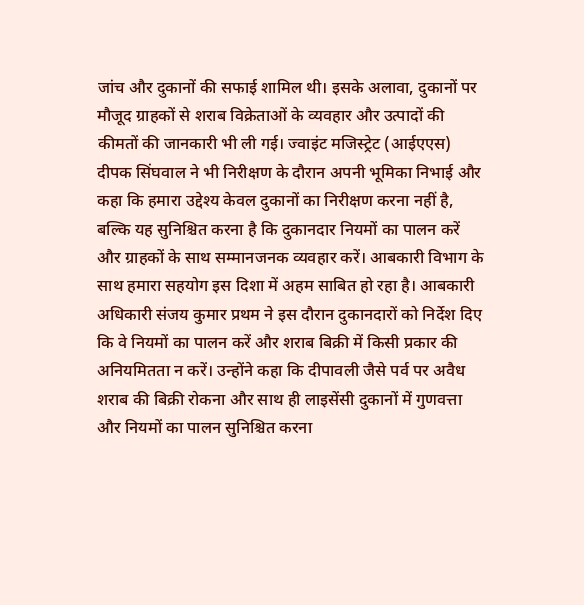जांच और दुकानों की सफाई शामिल थी। इसके अलावा, दुकानों पर मौजूद ग्राहकों से शराब विक्रेताओं के व्यवहार और उत्पादों की कीमतों की जानकारी भी ली गई। ज्वाइंट मजिस्ट्रेट (आईएएस) दीपक सिंघवाल ने भी निरीक्षण के दौरान अपनी भूमिका निभाई और कहा कि हमारा उद्देश्य केवल दुकानों का निरीक्षण करना नहीं है, बल्कि यह सुनिश्चित करना है कि दुकानदार नियमों का पालन करें और ग्राहकों के साथ सम्मानजनक व्यवहार करें। आबकारी विभाग के साथ हमारा सहयोग इस दिशा में अहम साबित हो रहा है। आबकारी अधिकारी संजय कुमार प्रथम ने इस दौरान दुकानदारों को निर्देश दिए कि वे नियमों का पालन करें और शराब बिक्री में किसी प्रकार की अनियमितता न करें। उन्होंने कहा कि दीपावली जैसे पर्व पर अवैध शराब की बिक्री रोकना और साथ ही लाइसेंसी दुकानों में गुणवत्ता और नियमों का पालन सुनिश्चित करना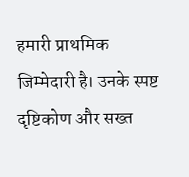हमारी प्राथमिक जिम्मेदारी है। उनके स्पष्ट दृष्टिकोण और सख्त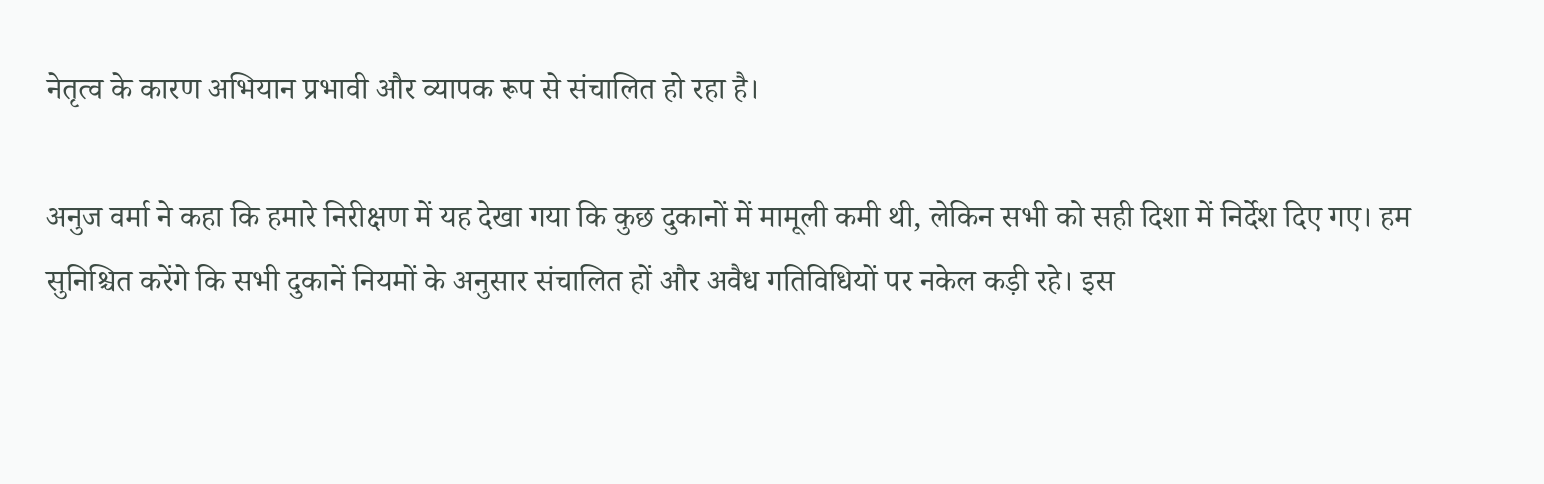नेतृत्व के कारण अभियान प्रभावी और व्यापक रूप से संचालित हो रहा है।

अनुज वर्मा ने कहा कि हमारे निरीक्षण में यह देखा गया कि कुछ दुकानों में मामूली कमी थी, लेकिन सभी को सही दिशा में निर्देश दिए गए। हम सुनिश्चित करेंगे कि सभी दुकानें नियमों के अनुसार संचालित हों और अवैध गतिविधियों पर नकेल कड़ी रहे। इस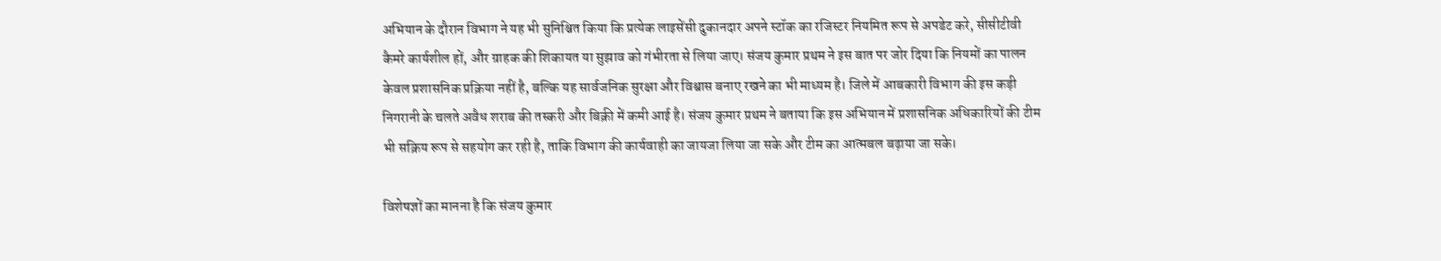अभियान के दौरान विभाग ने यह भी सुनिश्चित किया कि प्रत्येक लाइसेंसी दुकानदार अपने स्टॉक का रजिस्टर नियमित रूप से अपडेट करे, सीसीटीवी कैमरे कार्यशील हों, और ग्राहक की शिकायत या सुझाव को गंभीरता से लिया जाए। संजय कुमार प्रथम ने इस बात पर जोर दिया कि नियमों का पालन केवल प्रशासनिक प्रक्रिया नहीं है, बल्कि यह सार्वजनिक सुरक्षा और विश्वास बनाए रखने का भी माध्यम है। जिले में आबकारी विभाग की इस कड़ी निगरानी के चलते अवैध शराब की तस्करी और बिक्री में कमी आई है। संजय कुमार प्रथम ने बताया कि इस अभियान में प्रशासनिक अधिकारियों की टीम भी सक्रिय रूप से सहयोग कर रही है, ताकि विभाग की कार्यवाही का जायजा लिया जा सके और टीम का आत्मबल बढ़ाया जा सके।

विशेषज्ञों का मानना है कि संजय कुमार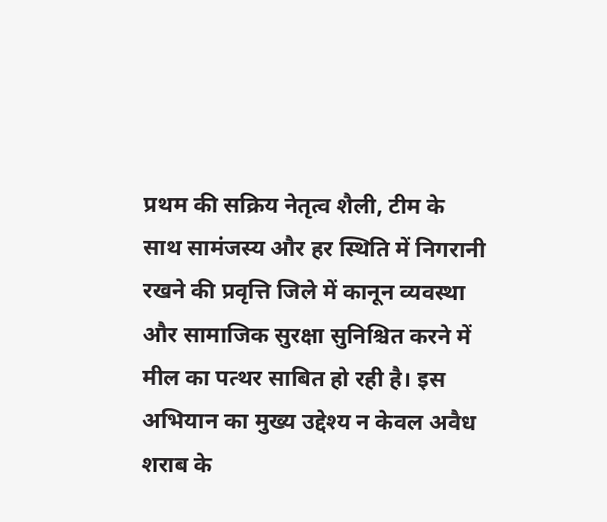प्रथम की सक्रिय नेतृत्व शैली, टीम के साथ सामंजस्य और हर स्थिति में निगरानी रखने की प्रवृत्ति जिले में कानून व्यवस्था और सामाजिक सुरक्षा सुनिश्चित करने में मील का पत्थर साबित हो रही है। इस अभियान का मुख्य उद्देश्य न केवल अवैध शराब के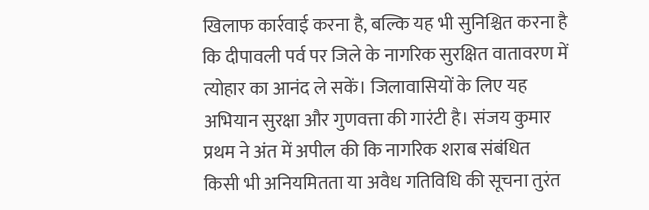खिलाफ कार्रवाई करना है, बल्कि यह भी सुनिश्चित करना है कि दीपावली पर्व पर जिले के नागरिक सुरक्षित वातावरण में त्योहार का आनंद ले सकें। जिलावासियों के लिए यह अभियान सुरक्षा और गुणवत्ता की गारंटी है। संजय कुमार प्रथम ने अंत में अपील की कि नागरिक शराब संबंधित किसी भी अनियमितता या अवैध गतिविधि की सूचना तुरंत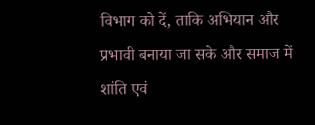विभाग को दें, ताकि अभियान और प्रभावी बनाया जा सके और समाज में शांति एवं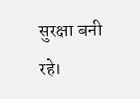सुरक्षा बनी रहे।